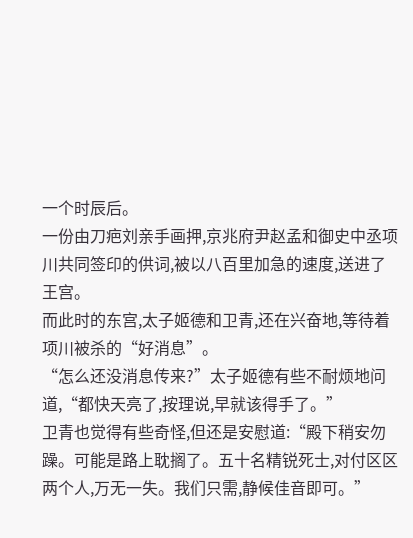一个时辰后。
一份由刀疤刘亲手画押,京兆府尹赵孟和御史中丞项川共同签印的供词,被以八百里加急的速度,送进了王宫。
而此时的东宫,太子姬德和卫青,还在兴奋地,等待着项川被杀的“好消息”。
“怎么还没消息传来?”太子姬德有些不耐烦地问道,“都快天亮了,按理说,早就该得手了。”
卫青也觉得有些奇怪,但还是安慰道:“殿下稍安勿躁。可能是路上耽搁了。五十名精锐死士,对付区区两个人,万无一失。我们只需,静候佳音即可。”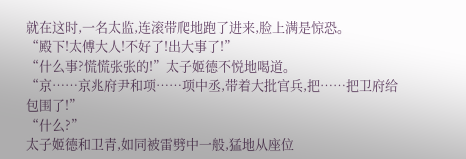就在这时,一名太监,连滚带爬地跑了进来,脸上满是惊恐。
“殿下!太傅大人!不好了!出大事了!”
“什么事?慌慌张张的!”太子姬德不悦地喝道。
“京……京兆府尹和项……项中丞,带着大批官兵,把……把卫府给包围了!”
“什么?”
太子姬德和卫青,如同被雷劈中一般,猛地从座位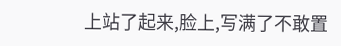上站了起来,脸上,写满了不敢置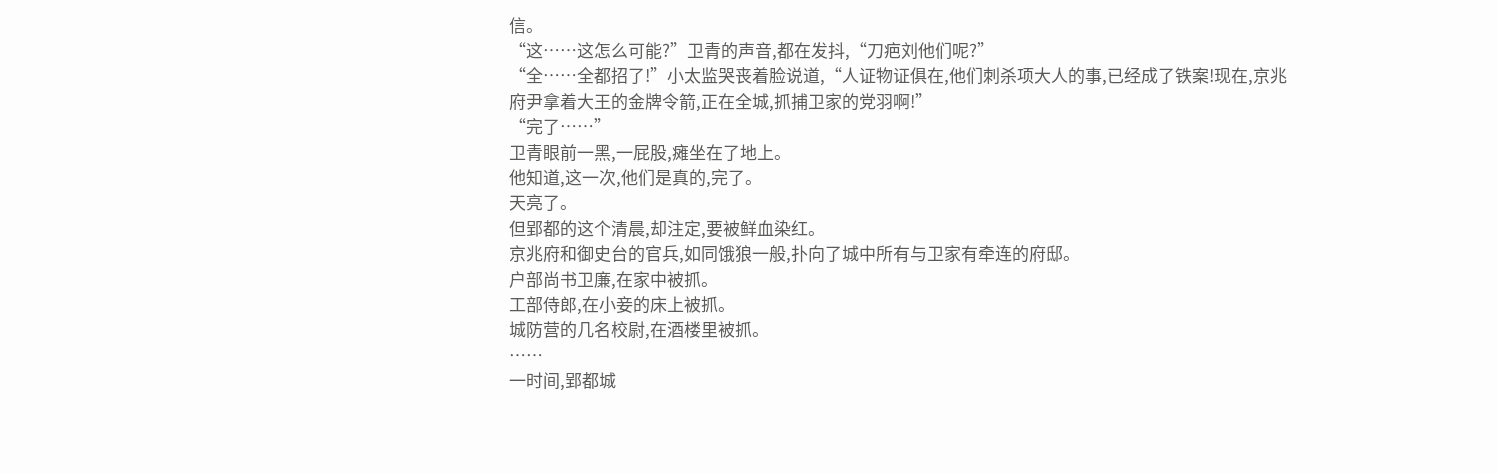信。
“这……这怎么可能?”卫青的声音,都在发抖,“刀疤刘他们呢?”
“全……全都招了!”小太监哭丧着脸说道,“人证物证俱在,他们刺杀项大人的事,已经成了铁案!现在,京兆府尹拿着大王的金牌令箭,正在全城,抓捕卫家的党羽啊!”
“完了……”
卫青眼前一黑,一屁股,瘫坐在了地上。
他知道,这一次,他们是真的,完了。
天亮了。
但郢都的这个清晨,却注定,要被鲜血染红。
京兆府和御史台的官兵,如同饿狼一般,扑向了城中所有与卫家有牵连的府邸。
户部尚书卫廉,在家中被抓。
工部侍郎,在小妾的床上被抓。
城防营的几名校尉,在酒楼里被抓。
……
一时间,郢都城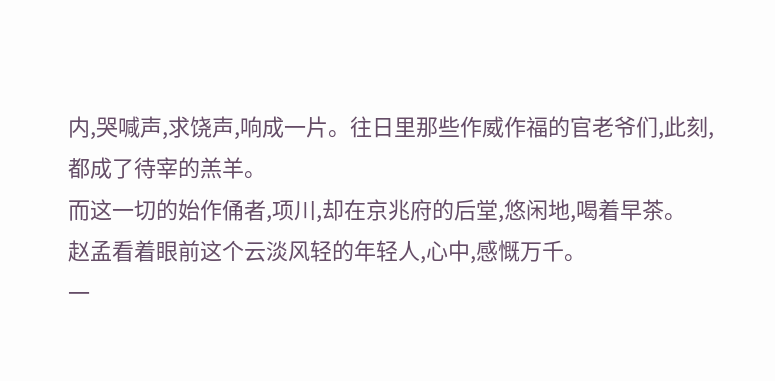内,哭喊声,求饶声,响成一片。往日里那些作威作福的官老爷们,此刻,都成了待宰的羔羊。
而这一切的始作俑者,项川,却在京兆府的后堂,悠闲地,喝着早茶。
赵孟看着眼前这个云淡风轻的年轻人,心中,感慨万千。
一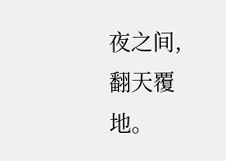夜之间,翻天覆地。